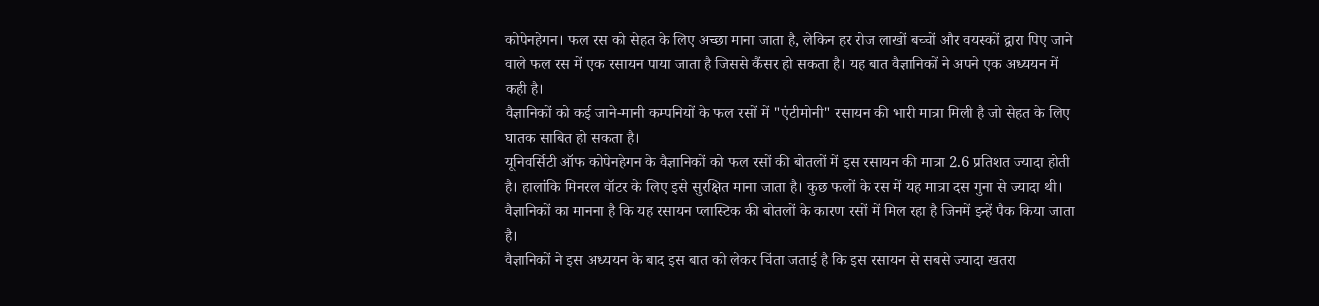कोपेनहेगन। फल रस को सेहत के लिए अच्छा माना जाता है, लेकिन हर रोज लाखों बच्चों और वयस्कों द्वारा पिए जाने वाले फल रस में एक रसायन पाया जाता है जिससे कैंसर हो सकता है। यह बात वैज्ञानिकों ने अपने एक अध्ययन में कही है।
वैज्ञानिकों को कई जाने-मानी कम्पनियों के फल रसों में "एंटीमोनी" रसायन की भारी मात्रा मिली है जो सेहत के लिए घातक साबित हो सकता है।
यूनिवर्सिटी ऑफ कोपेनहेगन के वैज्ञानिकों को फल रसों की बोतलों में इस रसायन की मात्रा 2.6 प्रतिशत ज्यादा होती है। हालांकि मिनरल वॉटर के लिए इसे सुरक्षित माना जाता है। कुछ फलों के रस में यह मात्रा दस गुना से ज्यादा थी। वैज्ञानिकों का मानना है कि यह रसायन प्लास्टिक की बोतलों के कारण रसों में मिल रहा है जिनमें इन्हें पैक किया जाता है।
वैज्ञानिकों ने इस अध्ययन के बाद इस बात को लेकर चिंता जताई है कि इस रसायन से सबसे ज्यादा खतरा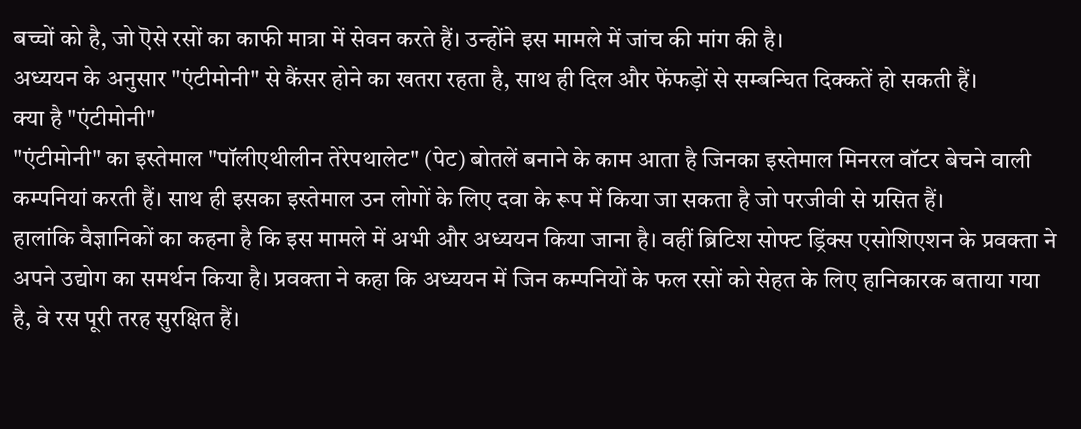बच्चों को है, जो ऎसे रसों का काफी मात्रा में सेवन करते हैं। उन्होंने इस मामले में जांच की मांग की है।
अध्ययन के अनुसार "एंटीमोनी" से कैंसर होने का खतरा रहता है, साथ ही दिल और फेंफड़ों से सम्बन्घित दिक्कतें हो सकती हैं।
क्या है "एंटीमोनी"
"एंटीमोनी" का इस्तेमाल "पॉलीएथीलीन तेरेपथालेट" (पेट) बोतलें बनाने के काम आता है जिनका इस्तेमाल मिनरल वॉटर बेचने वाली कम्पनियां करती हैं। साथ ही इसका इस्तेमाल उन लोगों के लिए दवा के रूप में किया जा सकता है जो परजीवी से ग्रसित हैं।
हालांकि वैज्ञानिकों का कहना है कि इस मामले में अभी और अध्ययन किया जाना है। वहीं ब्रिटिश सोफ्ट ड्रिंक्स एसोशिएशन के प्रवक्ता ने अपने उद्योग का समर्थन किया है। प्रवक्ता ने कहा कि अध्ययन में जिन कम्पनियों के फल रसों को सेहत के लिए हानिकारक बताया गया है, वे रस पूरी तरह सुरक्षित हैं।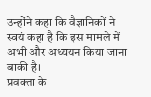उन्होंने कहा कि वैज्ञानिकों ने स्वयं कहा है कि इस मामले में अभी और अध्ययन किया जाना बाकी है।
प्रवक्ता के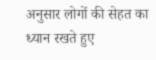अनुसार लोगों की सेहत का ध्यान रखते हुए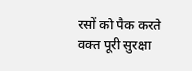रसों को पैक करते वक्त पूरी सुरक्षा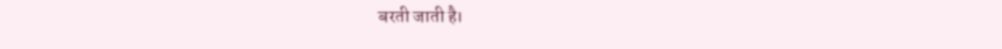बरती जाती है।